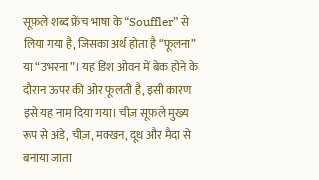सूफ़ले शब्द फ्रेंच भाषा के “Souffler” से लिया गया है, जिसका अर्थ होता है “फूलना” या “उभरना”। यह डिश ओवन में बेक होने के दौरान ऊपर की ओर फूलती है, इसी कारण इसे यह नाम दिया गया। चीज़ सूफ़ले मुख्य रूप से अंडे, चीज़, मक्खन, दूध और मैदा से बनाया जाता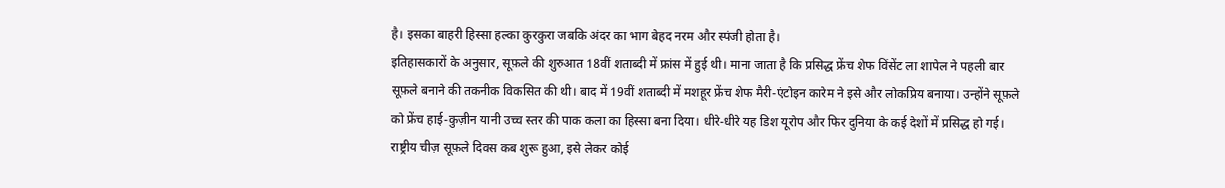है। इसका बाहरी हिस्सा हल्का कुरकुरा जबकि अंदर का भाग बेहद नरम और स्पंजी होता है।
इतिहासकारों के अनुसार, सूफ़ले की शुरुआत 18वीं शताब्दी में फ्रांस में हुई थी। माना जाता है कि प्रसिद्ध फ्रेंच शेफ विंसेंट ला शापेल ने पहली बार सूफ़ले बनाने की तकनीक विकसित की थी। बाद में 19वीं शताब्दी में मशहूर फ्रेंच शेफ मैरी-एंटोइन कारेम ने इसे और लोकप्रिय बनाया। उन्होंने सूफ़ले को फ्रेंच हाई-कुज़ीन यानी उच्च स्तर की पाक कला का हिस्सा बना दिया। धीरे-धीरे यह डिश यूरोप और फिर दुनिया के कई देशों में प्रसिद्ध हो गई।
राष्ट्रीय चीज़ सूफ़ले दिवस कब शुरू हुआ, इसे लेकर कोई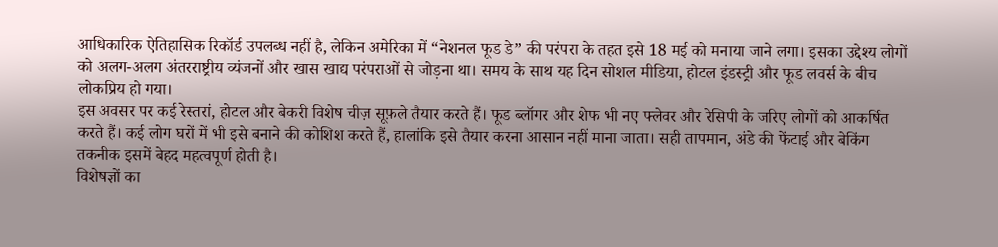आधिकारिक ऐतिहासिक रिकॉर्ड उपलब्ध नहीं है, लेकिन अमेरिका में “नेशनल फूड डे” की परंपरा के तहत इसे 18 मई को मनाया जाने लगा। इसका उद्देश्य लोगों को अलग-अलग अंतरराष्ट्रीय व्यंजनों और खास खाद्य परंपराओं से जोड़ना था। समय के साथ यह दिन सोशल मीडिया, होटल इंडस्ट्री और फूड लवर्स के बीच लोकप्रिय हो गया।
इस अवसर पर कई रेस्तरां, होटल और बेकरी विशेष चीज़ सूफ़ले तैयार करते हैं। फूड ब्लॉगर और शेफ भी नए फ्लेवर और रेसिपी के जरिए लोगों को आकर्षित करते हैं। कई लोग घरों में भी इसे बनाने की कोशिश करते हैं, हालांकि इसे तैयार करना आसान नहीं माना जाता। सही तापमान, अंडे की फेंटाई और बेकिंग तकनीक इसमें बेहद महत्वपूर्ण होती है।
विशेषज्ञों का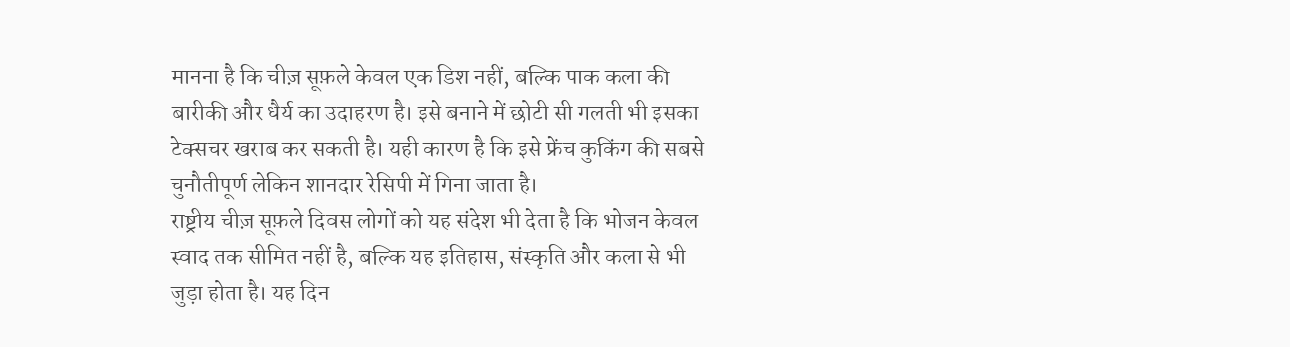मानना है कि चीज़ सूफ़ले केवल एक डिश नहीं, बल्कि पाक कला की बारीकी और धैर्य का उदाहरण है। इसे बनाने में छोटी सी गलती भी इसका टेक्सचर खराब कर सकती है। यही कारण है कि इसे फ्रेंच कुकिंग की सबसे चुनौतीपूर्ण लेकिन शानदार रेसिपी में गिना जाता है।
राष्ट्रीय चीज़ सूफ़ले दिवस लोगों को यह संदेश भी देता है कि भोजन केवल स्वाद तक सीमित नहीं है, बल्कि यह इतिहास, संस्कृति और कला से भी जुड़ा होता है। यह दिन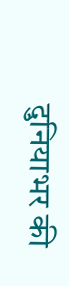दुनियाभर की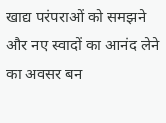खाद्य परंपराओं को समझने और नए स्वादों का आनंद लेने का अवसर बन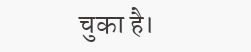चुका है।